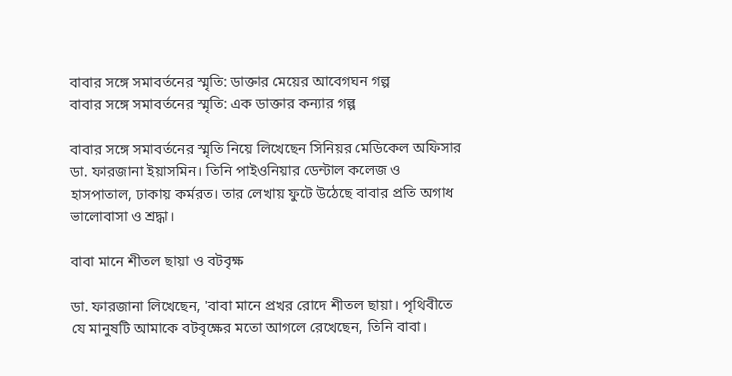বাবার সঙ্গে সমাবর্তনের স্মৃতি: ডাক্তার মেয়ের আবেগঘন গল্প
বাবার সঙ্গে সমাবর্তনের স্মৃতি: এক ডাক্তার কন্যার গল্প

বাবার সঙ্গে সমাবর্তনের স্মৃতি নিয়ে লিখেছেন সিনিয়র মেডিকেল অফিসার ডা. ফারজানা ইয়াসমিন। তিনি পাইওনিয়ার ডেন্টাল কলেজ ও হাসপাতাল, ঢাকায় কর্মরত। তার লেখায় ফুটে উঠেছে বাবার প্রতি অগাধ ভালোবাসা ও শ্রদ্ধা।

বাবা মানে শীতল ছায়া ও বটবৃক্ষ

ডা. ফারজানা লিখেছেন, 'বাবা মানে প্রখর রোদে শীতল ছায়া। পৃথিবীতে যে মানুষটি আমাকে বটবৃক্ষের মতো আগলে রেখেছেন, তিনি বাবা।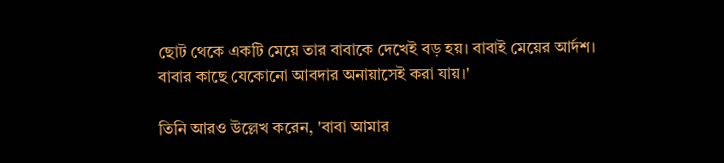ছোট থেকে একটি মেয়ে তার বাবাকে দেখেই বড় হয়। বাবাই মেয়ের আর্দশ। বাবার কাছে যেকোনো আবদার অনায়াসেই করা যায়।'

তিনি আরও উল্লেখ করেন, 'বাবা আমার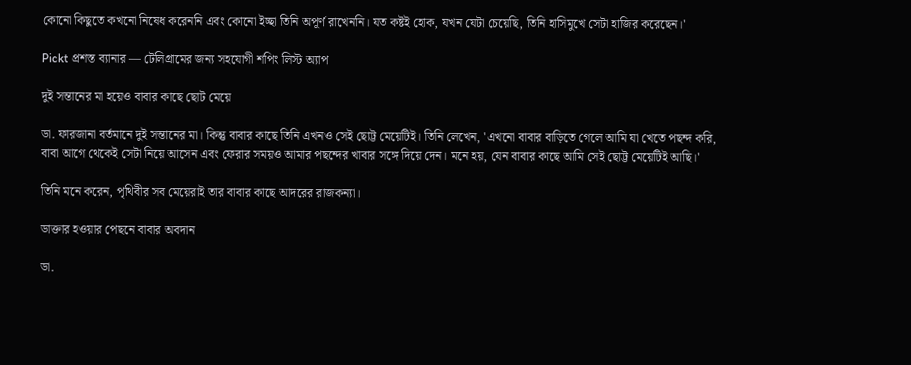কোনো কিছুতে কখনো নিষেধ করেননি এবং কোনো ইচ্ছা তিনি অপূর্ণ রাখেননি। যত কষ্টই হোক, যখন যেটা চেয়েছি, তিনি হাসিমুখে সেটা হাজির করেছেন।'

Pickt প্রশস্ত ব্যানার — টেলিগ্রামের জন্য সহযোগী শপিং লিস্ট অ্যাপ

দুই সন্তানের মা হয়েও বাবার কাছে ছোট মেয়ে

ডা. ফারজানা বর্তমানে দুই সন্তানের মা। কিন্তু বাবার কাছে তিনি এখনও সেই ছোট্ট মেয়েটিই। তিনি লেখেন, 'এখনো বাবার বাড়িতে গেলে আমি যা খেতে পছন্দ করি, বাবা আগে থেকেই সেটা নিয়ে আসেন এবং ফেরার সময়ও আমার পছন্দের খাবার সঙ্গে দিয়ে দেন। মনে হয়, যেন বাবার কাছে আমি সেই ছোট্ট মেয়েটিই আছি।'

তিনি মনে করেন, পৃথিবীর সব মেয়েরাই তার বাবার কাছে আদরের রাজকন্যা।

ডাক্তার হওয়ার পেছনে বাবার অবদান

ডা.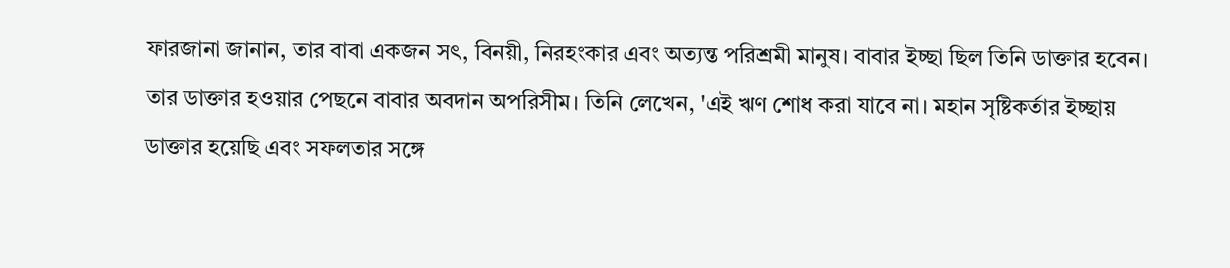ফারজানা জানান, তার বাবা একজন সৎ, বিনয়ী, নিরহংকার এবং অত্যন্ত পরিশ্রমী মানুষ। বাবার ইচ্ছা ছিল তিনি ডাক্তার হবেন। তার ডাক্তার হওয়ার পেছনে বাবার অবদান অপরিসীম। তিনি লেখেন, 'এই ঋণ শোধ করা যাবে না। মহান সৃষ্টিকর্তার ইচ্ছায় ডাক্তার হয়েছি এবং সফলতার সঙ্গে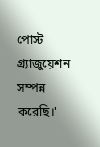পোস্ট গ্র্যাজুয়েশন সম্পন্ন করেছি।'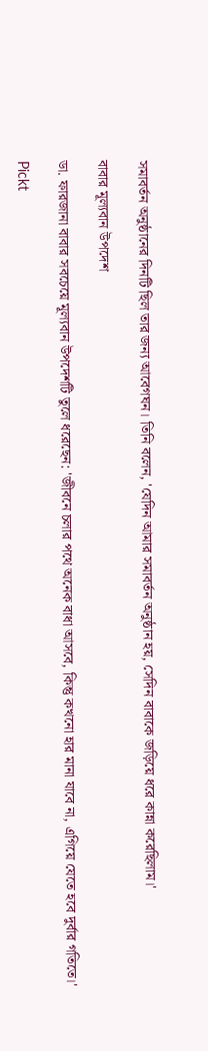সমাবর্তন অনুষ্ঠানের দিনটি ছিল তার জন্য আবেগঘন। তিনি বলেন, 'যেদিন আমার সমাবর্তন অনুষ্ঠান হয়, সেদিন বাবাকে জড়িয়ে ধরে কান্না করেছিলাম।'

বাবার মূল্যবান উপদেশ

ডা. ফারজানা বাবার সবচেয়ে মূল্যবান উপদেশটি তুলে ধরেছেন: 'জীবনে চলার পথে অনেক বাধা আসবে, কিন্তু কখনো হার মানা যাবে না, এগিয়ে যেতে হবে দুর্বার গতিতে।'

Pickt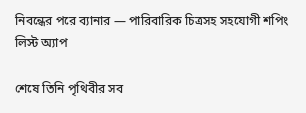নিবন্ধের পরে ব্যানার — পারিবারিক চিত্রসহ সহযোগী শপিং লিস্ট অ্যাপ

শেষে তিনি পৃথিবীর সব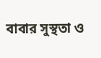বাবার সুস্থতা ও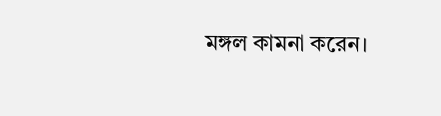মঙ্গল কামনা করেন।